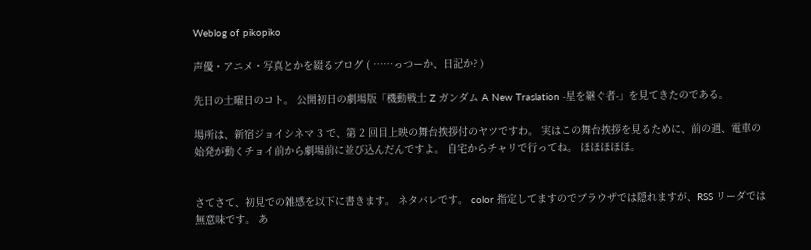Weblog of pikopiko

声優・アニメ・写真とかを綴るブログ ( ……っつーか、日記か? )

先日の土曜日のコト。 公開初日の劇場版「機動戦士 Z ガンダム A New Traslation -星を継ぐ者-」を見てきたのである。

場所は、新宿ジョイシネマ 3 で、第 2 回目上映の舞台挨拶付のヤツですわ。 実はこの舞台挨拶を見るために、前の週、電車の始発が動くチョイ前から劇場前に並び込んだんですよ。 自宅からチャリで行ってね。 ほほほほほ。


さてさて、初見での雑感を以下に書きます。 ネタバレです。 color 指定してますのでブラウザでは隠れますが、RSS リーダでは無意味です。 あ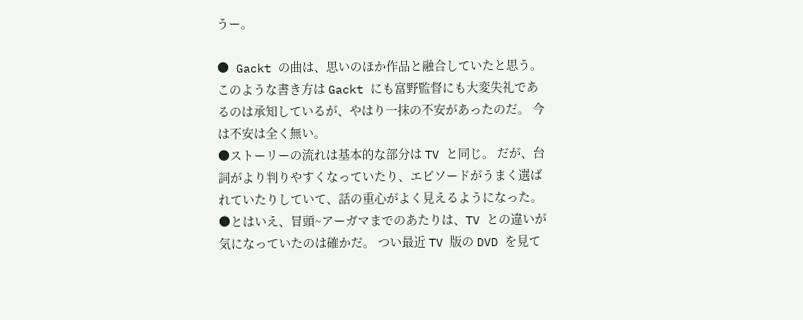うー。

● Gackt の曲は、思いのほか作品と融合していたと思う。 このような書き方は Gackt にも富野監督にも大変失礼であるのは承知しているが、やはり一抹の不安があったのだ。 今は不安は全く無い。
●ストーリーの流れは基本的な部分は TV と同じ。 だが、台詞がより判りやすくなっていたり、エピソードがうまく選ばれていたりしていて、話の重心がよく見えるようになった。
●とはいえ、冒頭~アーガマまでのあたりは、TV との違いが気になっていたのは確かだ。 つい最近 TV 版の DVD を見て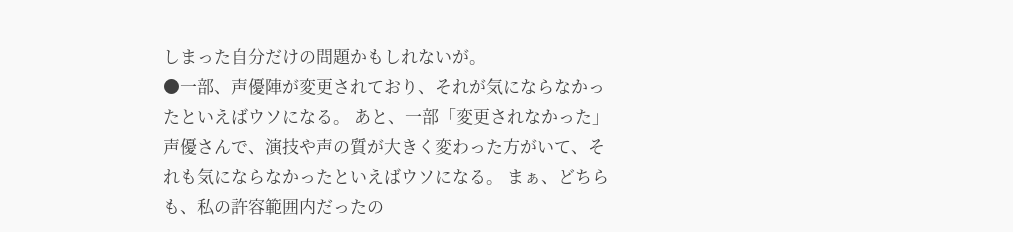しまった自分だけの問題かもしれないが。
●一部、声優陣が変更されており、それが気にならなかったといえばウソになる。 あと、一部「変更されなかった」声優さんで、演技や声の質が大きく変わった方がいて、それも気にならなかったといえばウソになる。 まぁ、どちらも、私の許容範囲内だったの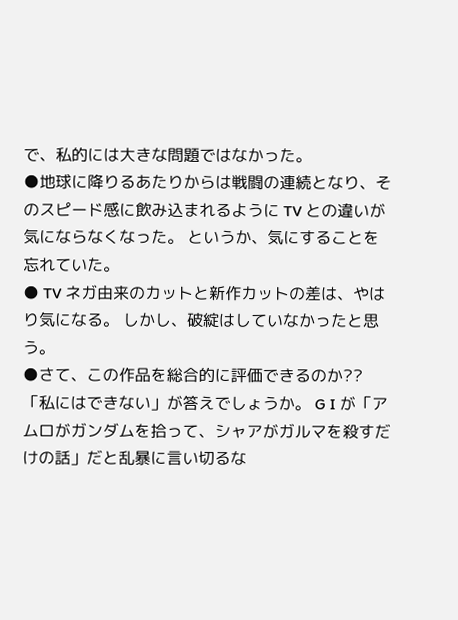で、私的には大きな問題ではなかった。
●地球に降りるあたりからは戦闘の連続となり、そのスピード感に飲み込まれるように TV との違いが気にならなくなった。 というか、気にすることを忘れていた。
● TV ネガ由来のカットと新作カットの差は、やはり気になる。 しかし、破綻はしていなかったと思う。
●さて、この作品を総合的に評価できるのか?? 「私にはできない」が答えでしょうか。 G I が「アムロがガンダムを拾って、シャアがガルマを殺すだけの話」だと乱暴に言い切るな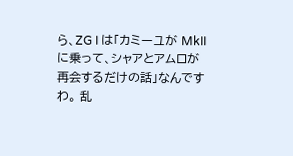ら、ZG I は「カミーユが MkII に乗って、シャアとアムロが再会するだけの話」なんですわ。 乱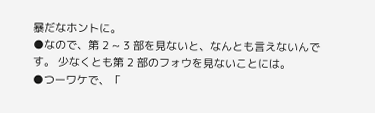暴だなホントに。
●なので、第 2 ~ 3 部を見ないと、なんとも言えないんです。 少なくとも第 2 部のフォウを見ないことには。
●つーワケで、「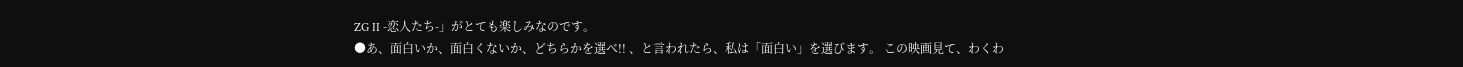ZG II -恋人たち-」がとても楽しみなのです。
●あ、面白いか、面白くないか、どちらかを選べ!! 、と言われたら、私は「面白い」を選びます。 この映画見て、わくわ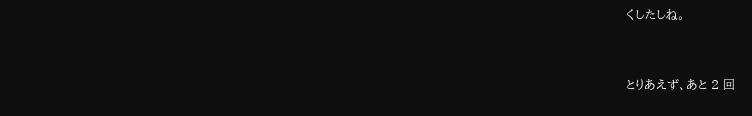くしたしね。


とりあえず、あと 2 回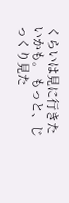くらいは見に行きたいかも。 もっと、じっくり見た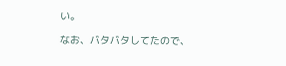い。

なお、バタバタしてたので、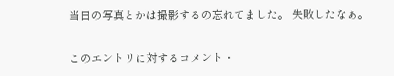当日の写真とかは撮影するの忘れてました。 失敗したなぁ。

このエントリに対するコメント・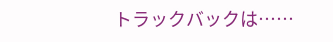トラックバックは……